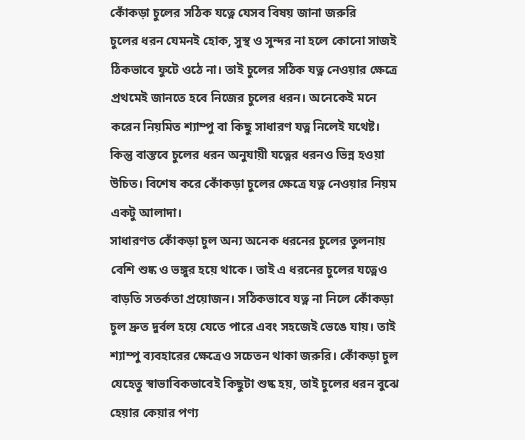কোঁকড়া চুলের সঠিক যত্নে যেসব বিষয় জানা জরুরি
চুলের ধরন যেমনই হোক, সুস্থ ও সুন্দর না হলে কোনো সাজই ঠিকভাবে ফুটে ওঠে না। তাই চুলের সঠিক যত্ন নেওয়ার ক্ষেত্রে প্রথমেই জানতে হবে নিজের চুলের ধরন। অনেকেই মনে করেন নিয়মিত শ্যাম্পু বা কিছু সাধারণ যত্ন নিলেই যথেষ্ট। কিন্তু বাস্তবে চুলের ধরন অনুযায়ী যত্নের ধরনও ভিন্ন হওয়া উচিত। বিশেষ করে কোঁকড়া চুলের ক্ষেত্রে যত্ন নেওয়ার নিয়ম একটু আলাদা।
সাধারণত কোঁকড়া চুল অন্য অনেক ধরনের চুলের তুলনায় বেশি শুষ্ক ও ভঙ্গুর হয়ে থাকে। তাই এ ধরনের চুলের যত্নেও বাড়তি সতর্কতা প্রয়োজন। সঠিকভাবে যত্ন না নিলে কোঁকড়া চুল দ্রুত দুর্বল হয়ে যেতে পারে এবং সহজেই ভেঙে যায়। তাই শ্যাম্পু ব্যবহারের ক্ষেত্রেও সচেতন থাকা জরুরি। কোঁকড়া চুল যেহেতু স্বাভাবিকভাবেই কিছুটা শুষ্ক হয়, তাই চুলের ধরন বুঝে হেয়ার কেয়ার পণ্য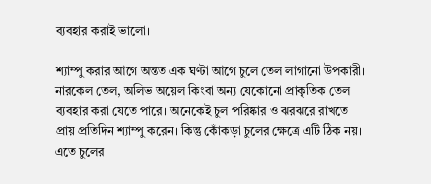ব্যবহার করাই ভালো।

শ্যাম্পু করার আগে অন্তত এক ঘণ্টা আগে চুলে তেল লাগানো উপকারী। নারকেল তেল, অলিভ অয়েল কিংবা অন্য যেকোনো প্রাকৃতিক তেল ব্যবহার করা যেতে পারে। অনেকেই চুল পরিষ্কার ও ঝরঝরে রাখতে প্রায় প্রতিদিন শ্যাম্পু করেন। কিন্তু কোঁকড়া চুলের ক্ষেত্রে এটি ঠিক নয়। এতে চুলের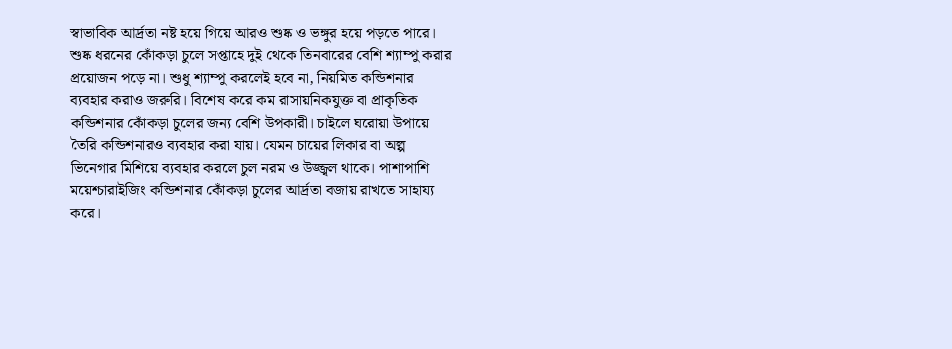স্বাভাবিক আর্দ্রতা নষ্ট হয়ে গিয়ে আরও শুষ্ক ও ভঙ্গুর হয়ে পড়তে পারে।
শুষ্ক ধরনের কোঁকড়া চুলে সপ্তাহে দুই থেকে তিনবারের বেশি শ্যাম্পু করার প্রয়োজন পড়ে না। শুধু শ্যাম্পু করলেই হবে না, নিয়মিত কন্ডিশনার ব্যবহার করাও জরুরি। বিশেষ করে কম রাসায়নিকযুক্ত বা প্রাকৃতিক কন্ডিশনার কোঁকড়া চুলের জন্য বেশি উপকারী। চাইলে ঘরোয়া উপায়ে তৈরি কন্ডিশনারও ব্যবহার করা যায়। যেমন চায়ের লিকার বা অল্প ভিনেগার মিশিয়ে ব্যবহার করলে চুল নরম ও উজ্জ্বল থাকে। পাশাপাশি ময়েশ্চারাইজিং কন্ডিশনার কোঁকড়া চুলের আর্দ্রতা বজায় রাখতে সাহায্য করে।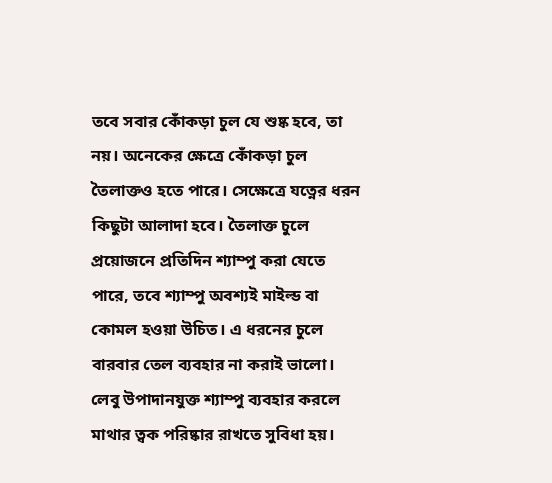তবে সবার কোঁকড়া চুল যে শুষ্ক হবে, তা নয়। অনেকের ক্ষেত্রে কোঁকড়া চুল তৈলাক্তও হতে পারে। সেক্ষেত্রে যত্নের ধরন কিছুটা আলাদা হবে। তৈলাক্ত চুলে প্রয়োজনে প্রতিদিন শ্যাম্পু করা যেতে পারে, তবে শ্যাম্পু অবশ্যই মাইল্ড বা কোমল হওয়া উচিত। এ ধরনের চুলে বারবার তেল ব্যবহার না করাই ভালো। লেবু উপাদানযুক্ত শ্যাম্পু ব্যবহার করলে মাথার ত্বক পরিষ্কার রাখতে সুবিধা হয়।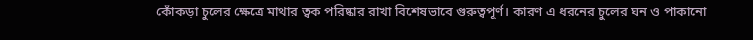কোঁকড়া চুলের ক্ষেত্রে মাথার ত্বক পরিষ্কার রাখা বিশেষভাবে গুরুত্বপূর্ণ। কারণ এ ধরনের চুলের ঘন ও পাকানো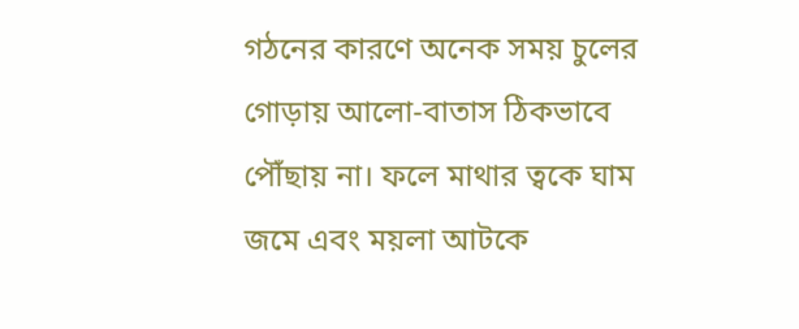গঠনের কারণে অনেক সময় চুলের গোড়ায় আলো-বাতাস ঠিকভাবে পৌঁছায় না। ফলে মাথার ত্বকে ঘাম জমে এবং ময়লা আটকে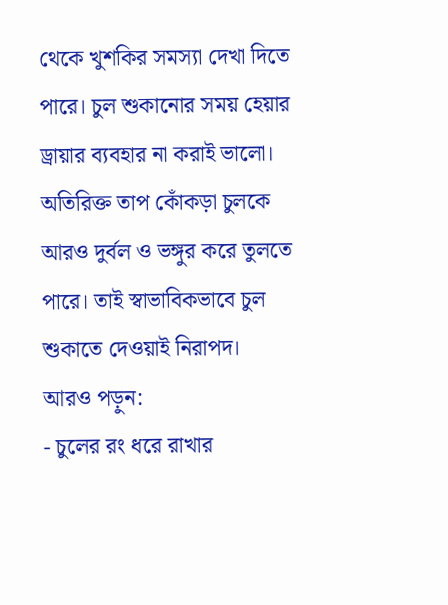থেকে খুশকির সমস্যা দেখা দিতে পারে। চুল শুকানোর সময় হেয়ার ড্রায়ার ব্যবহার না করাই ভালো। অতিরিক্ত তাপ কোঁকড়া চুলকে আরও দুর্বল ও ভঙ্গুর করে তুলতে পারে। তাই স্বাভাবিকভাবে চুল শুকাতে দেওয়াই নিরাপদ।
আরও পড়ুন:
- চুলের রং ধরে রাখার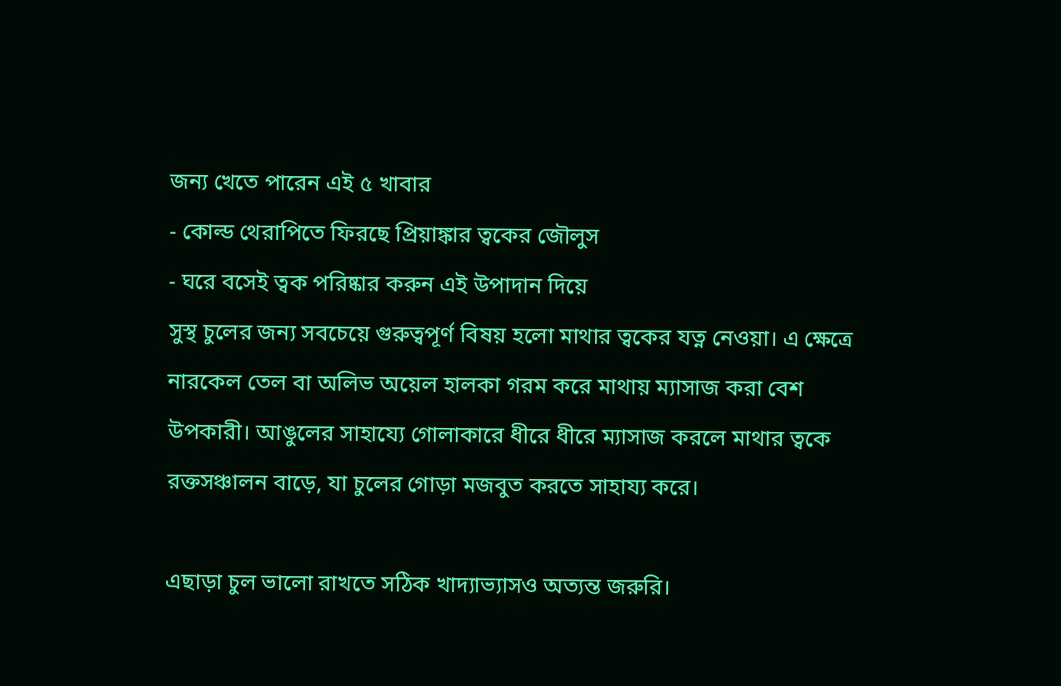জন্য খেতে পারেন এই ৫ খাবার
- কোল্ড থেরাপিতে ফিরছে প্রিয়াঙ্কার ত্বকের জৌলুস
- ঘরে বসেই ত্বক পরিষ্কার করুন এই উপাদান দিয়ে
সুস্থ চুলের জন্য সবচেয়ে গুরুত্বপূর্ণ বিষয় হলো মাথার ত্বকের যত্ন নেওয়া। এ ক্ষেত্রে নারকেল তেল বা অলিভ অয়েল হালকা গরম করে মাথায় ম্যাসাজ করা বেশ উপকারী। আঙুলের সাহায্যে গোলাকারে ধীরে ধীরে ম্যাসাজ করলে মাথার ত্বকে রক্তসঞ্চালন বাড়ে, যা চুলের গোড়া মজবুত করতে সাহায্য করে।

এছাড়া চুল ভালো রাখতে সঠিক খাদ্যাভ্যাসও অত্যন্ত জরুরি।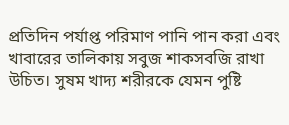প্রতিদিন পর্যাপ্ত পরিমাণ পানি পান করা এবং খাবারের তালিকায় সবুজ শাকসবজি রাখা উচিত। সুষম খাদ্য শরীরকে যেমন পুষ্টি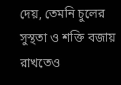দেয়, তেমনি চুলের সুস্থতা ও শক্তি বজায় রাখতেও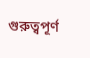গুরুত্বপূর্ণ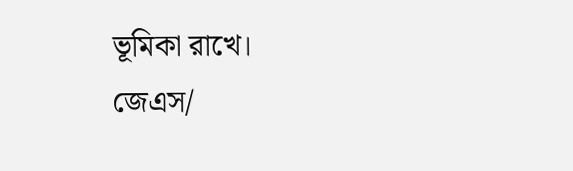ভূমিকা রাখে।
জেএস/